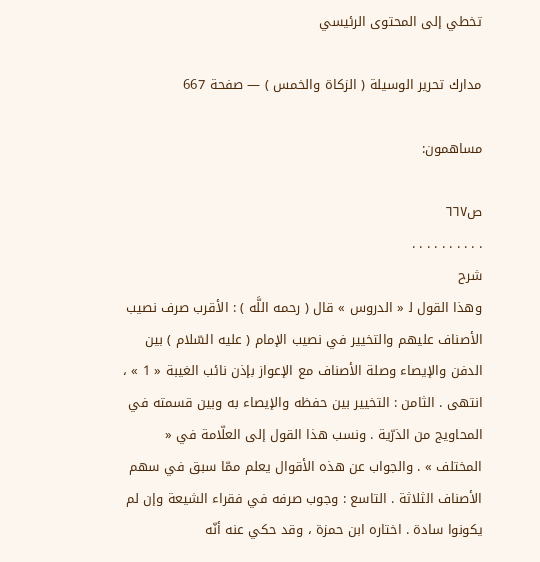تخطي إلى المحتوى الرئيسي

مدارك تحرير الوسيلة ( الزكاة والخمس ) — صفحة 667

مساهمون:

ص٦٦٧
. . . . . . . . . .
شرح
وهذا القول ل‍ « الدروس » قال ( رحمه اللَّه ) : الأقرب صرف نصيب الأصناف عليهم والتخيير في نصيب الإمام ( عليه السّلام ) بين الدفن والإيصاء وصلة الأصناف مع الإعواز بإذن نائب الغيبة « 1 » ، انتهى . الثامن : التخيير بين حفظه والإيصاء به وبين قسمته في المحاويج من الذرّية . ونسب هذا القول إلى العلّامة في « المختلف » . والجواب عن هذه الأقوال يعلم ممّا سبق في سهم الأصناف الثلاثة . التاسع : وجوب صرفه في فقراء الشيعة وإن لم يكونوا سادة . اختاره ابن حمزة ، وقد حكي عنه أنّه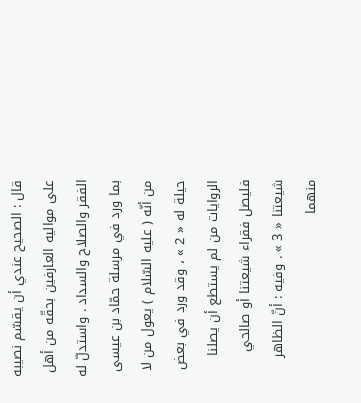قال : الصحيح عندي أن يقسّم نصيبه على مواليه العارفين بحقّه من أهل الفقر والصلاح والسداد . واستدلّ له بما ورد في مرسلة حمّاد بن عيسى من أنّه ( عليه السّلام ) يعول من لا حيلة له « 2 » ، وقد ورد في بعض الروايات من لم يستطع أن يصلنا فليصل فقراء شيعتنا أو صالحي شيعتنا « 3 » . وفيه : أنّ الظاهر منهما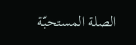الصلة المستحبّة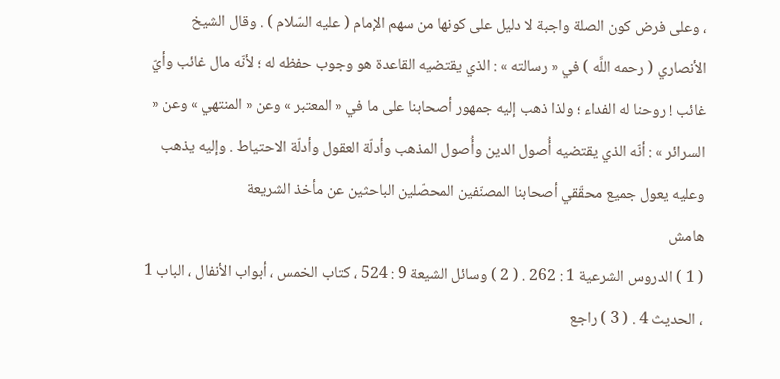، وعلى فرض كون الصلة واجبة لا دليل على كونها من سهم الإمام ( عليه السّلام ) . وقال الشيخ الأنصاري ( رحمه اللَّه ) في « رسالته » : الذي يقتضيه القاعدة هو وجوب حفظه له ؛ لأنّه مال غائب وأيّ غائب ! روحنا له الفداء ؛ ولذا ذهب إليه جمهور أصحابنا على ما في « المعتبر » وعن « المنتهي » وعن « السرائر » : أنّه الذي يقتضيه أُصول الدين وأُصول المذهب وأدلّة العقول وأدلّة الاحتياط . وإليه يذهب وعليه يعول جميع محقّقي أصحابنا المصنّفين المحصّلين الباحثين عن مأخذ الشريعة
هامش
( 1 ) الدروس الشرعية 1 : 262 . ( 2 ) وسائل الشيعة 9 : 524 ، كتاب الخمس ، أبواب الأنفال ، الباب 1 ، الحديث 4 . ( 3 ) راجع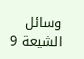وسائل الشيعة 9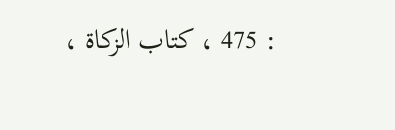: 475 ، كتاب الزكاة ،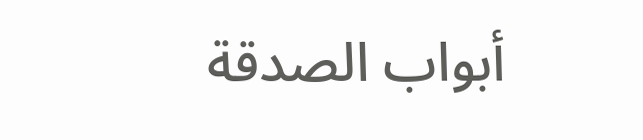أبواب الصدقة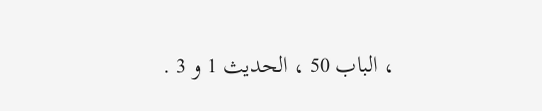، الباب 50 ، الحديث 1 و 3 .